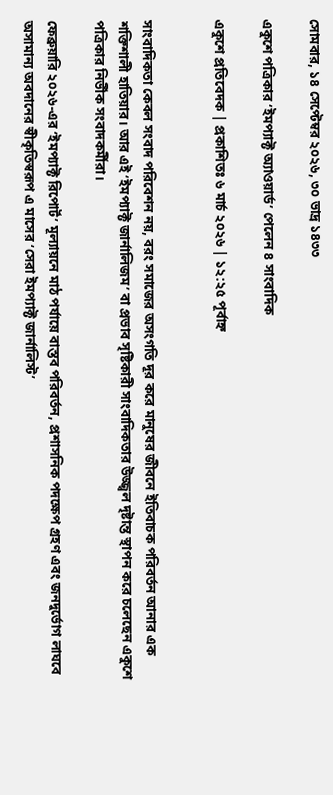সোমবার, ১৪ সেপ্টেম্বর ২০২৬, ৩০ ভাদ্র ১৪৩৩

একুশে পত্রিকার ‘ইমপ্যাক্ট অ্যাওয়ার্ড’ পেলেন ৪ সাংবাদিক

একুশে প্রতিবেদক | প্রকাশিতঃ ৬ মার্চ ২০২৬ | ১২:২৫ পূর্বাহ্ন


সাংবাদিকতা কেবল সংবাদ পরিবেশন নয়, বরং সমাজের অসংগতি দূর করে মানুষের জীবনে ইতিবাচক পরিবর্তন আনার এক শক্তিশালী হাতিয়ার। আর এই ‘ইমপ্যাক্ট জার্নালিজম’ বা প্রভাব সৃষ্টিকারী সাংবাদিকতার উজ্জ্বল দৃষ্টান্ত স্থাপন করে চলেছেন একুশে পত্রিকার নির্ভীক সংবাদকর্মীরা।

ফেব্রুয়ারি ২০২৬-এর ‘ইমপ্যাক্ট রিপোর্ট’ মূল্যায়নে মাঠ পর্যায়ে বাস্তব পরিবর্তন, প্রশাসনিক পদক্ষেপ গ্রহণ এবং জনদুর্ভোগ লাঘবে অসামান্য অবদানের স্বীকৃতিস্বরূপ এ মাসের ‘সেরা ইমপ্যাক্ট জার্নালিস্ট’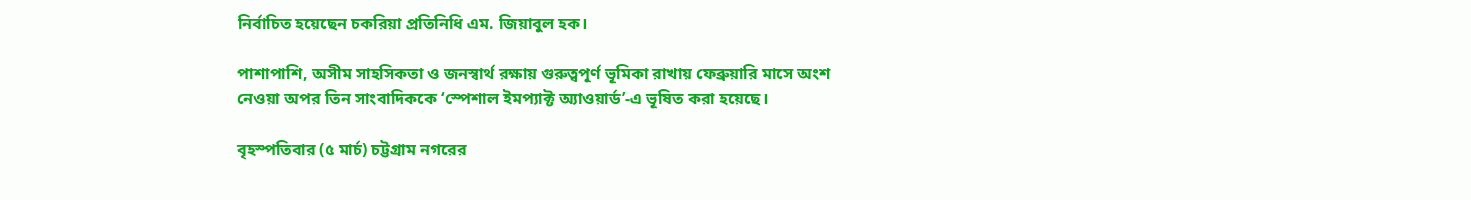নির্বাচিত হয়েছেন চকরিয়া প্রতিনিধি এম. জিয়াবুল হক।

পাশাপাশি, অসীম সাহসিকতা ও জনস্বার্থ রক্ষায় গুরুত্বপূর্ণ ভূমিকা রাখায় ফেব্রুয়ারি মাসে অংশ নেওয়া অপর তিন সাংবাদিককে ‘স্পেশাল ইমপ্যাক্ট অ্যাওয়ার্ড’-এ ভূষিত করা হয়েছে।

বৃহস্পতিবার (৫ মার্চ) চট্টগ্রাম নগরের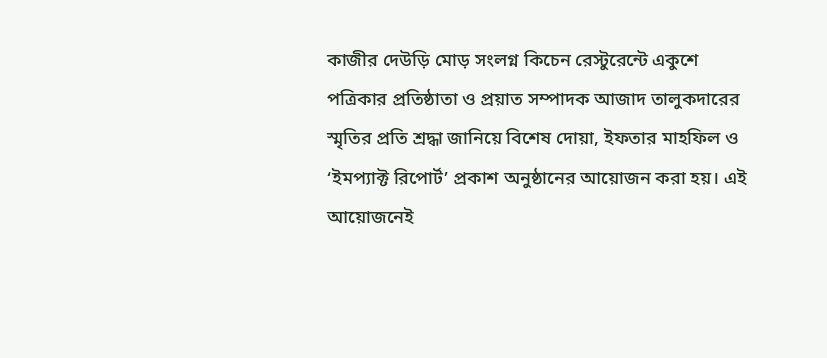কাজীর দেউড়ি মোড় সংলগ্ন কিচেন রেস্টুরেন্টে একুশে পত্রিকার প্রতিষ্ঠাতা ও প্রয়াত সম্পাদক আজাদ তালুকদারের স্মৃতির প্রতি শ্রদ্ধা জানিয়ে বিশেষ দোয়া, ইফতার মাহফিল ও ‘ইমপ্যাক্ট রিপোর্ট’ প্রকাশ অনুষ্ঠানের আয়োজন করা হয়। এই আয়োজনেই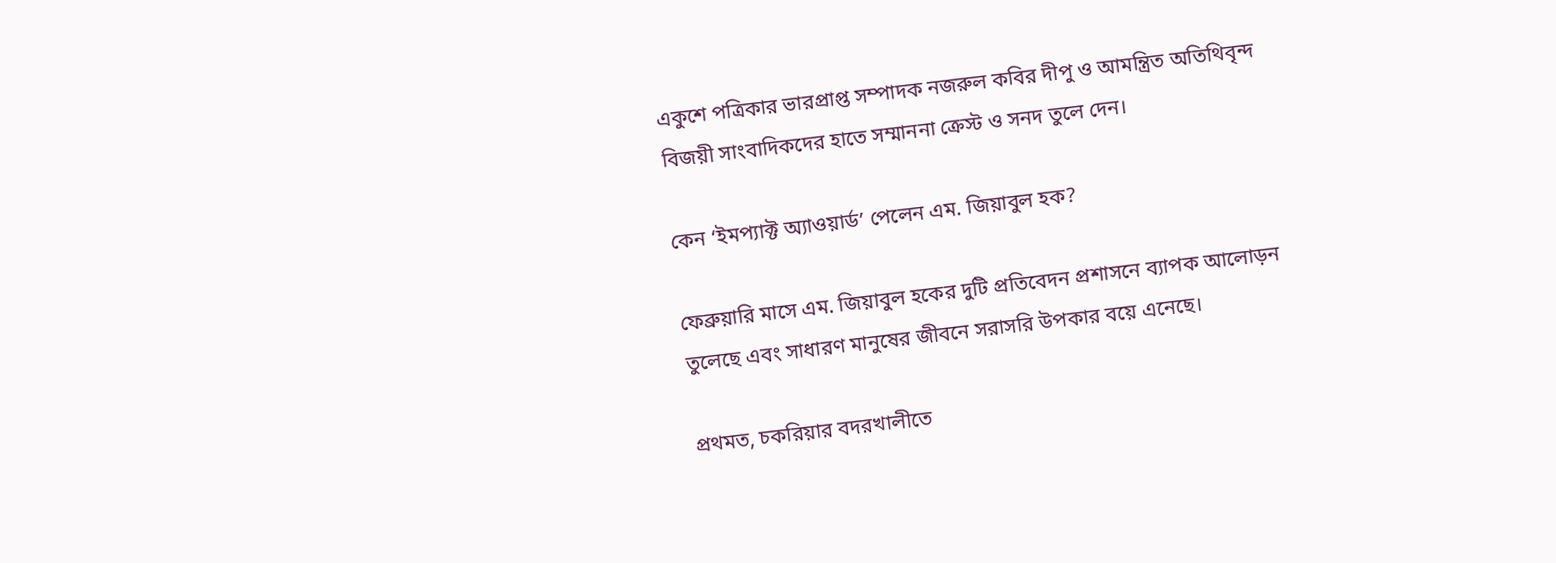একুশে পত্রিকার ভারপ্রাপ্ত সম্পাদক নজরুল কবির দীপু ও আমন্ত্রিত অতিথিবৃন্দ বিজয়ী সাংবাদিকদের হাতে সম্মাননা ক্রেস্ট ও সনদ তুলে দেন।

কেন ‘ইমপ্যাক্ট অ্যাওয়ার্ড’ পেলেন এম. জিয়াবুল হক?

ফেব্রুয়ারি মাসে এম. জিয়াবুল হকের দুটি প্রতিবেদন প্রশাসনে ব্যাপক আলোড়ন তুলেছে এবং সাধারণ মানুষের জীবনে সরাসরি উপকার বয়ে এনেছে।

প্রথমত, চকরিয়ার বদরখালীতে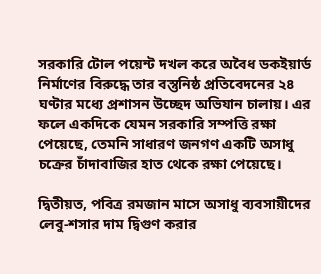সরকারি টোল পয়েন্ট দখল করে অবৈধ ডকইয়ার্ড নির্মাণের বিরুদ্ধে তার বস্তুনিষ্ঠ প্রতিবেদনের ২৪ ঘণ্টার মধ্যে প্রশাসন উচ্ছেদ অভিযান চালায়। এর ফলে একদিকে যেমন সরকারি সম্পত্তি রক্ষা পেয়েছে, তেমনি সাধারণ জনগণ একটি অসাধু চক্রের চাঁদাবাজির হাত থেকে রক্ষা পেয়েছে।

দ্বিতীয়ত, পবিত্র রমজান মাসে অসাধু ব্যবসায়ীদের লেবু-শসার দাম দ্বিগুণ করার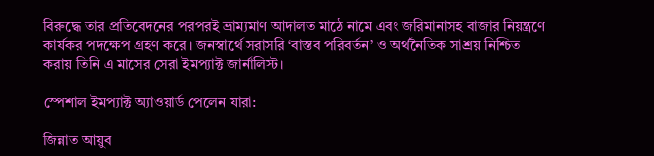বিরুদ্ধে তার প্রতিবেদনের পরপরই ভ্রাম্যমাণ আদালত মাঠে নামে এবং জরিমানাসহ বাজার নিয়ন্ত্রণে কার্যকর পদক্ষেপ গ্রহণ করে। জনস্বার্থে সরাসরি ‘বাস্তব পরিবর্তন’ ও অর্থনৈতিক সাশ্রয় নিশ্চিত করায় তিনি এ মাসের সেরা ইমপ্যাক্ট জার্নালিস্ট।

স্পেশাল ইমপ্যাক্ট অ্যাওয়ার্ড পেলেন যারা:

জিন্নাত আয়ুব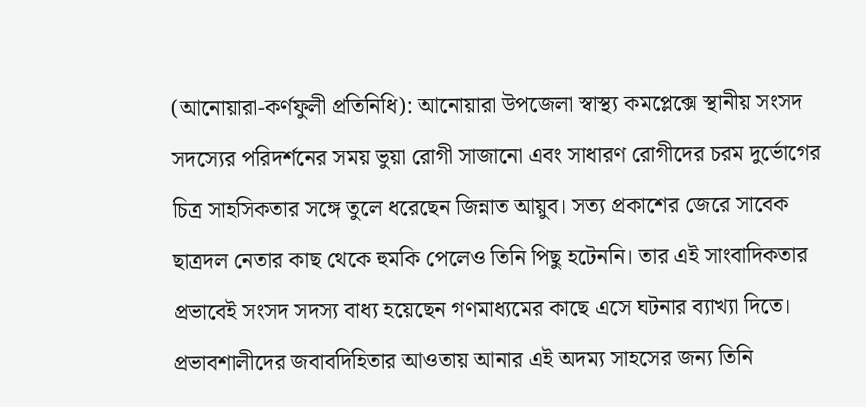(আনোয়ারা-কর্ণফুলী প্রতিনিধি): আনোয়ারা উপজেলা স্বাস্থ্য কমপ্লেক্সে স্থানীয় সংসদ সদস্যের পরিদর্শনের সময় ভুয়া রোগী সাজানো এবং সাধারণ রোগীদের চরম দুর্ভোগের চিত্র সাহসিকতার সঙ্গে তুলে ধরেছেন জিন্নাত আয়ুব। সত্য প্রকাশের জেরে সাবেক ছাত্রদল নেতার কাছ থেকে হুমকি পেলেও তিনি পিছু হটেননি। তার এই সাংবাদিকতার প্রভাবেই সংসদ সদস্য বাধ্য হয়েছেন গণমাধ্যমের কাছে এসে ঘটনার ব্যাখ্যা দিতে। প্রভাবশালীদের জবাবদিহিতার আওতায় আনার এই অদম্য সাহসের জন্য তিনি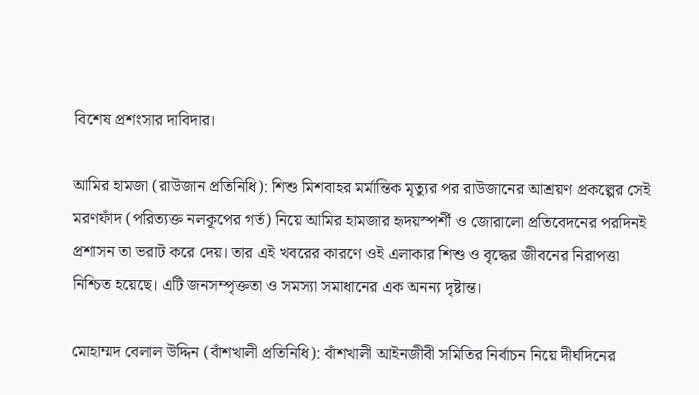বিশেষ প্রশংসার দাবিদার।

আমির হামজা (রাউজান প্রতিনিধি): শিশু মিশবাহর মর্মান্তিক মৃত্যুর পর রাউজানের আশ্রয়ণ প্রকল্পের সেই মরণফাঁদ (পরিত্যক্ত নলকূপের গর্ত) নিয়ে আমির হামজার হৃদয়স্পর্শী ও জোরালো প্রতিবেদনের পরদিনই প্রশাসন তা ভরাট করে দেয়। তার এই খবরের কারণে ওই এলাকার শিশু ও বৃদ্ধের জীবনের নিরাপত্তা নিশ্চিত হয়েছে। এটি জনসম্পৃক্ততা ও সমস্যা সমাধানের এক অনন্য দৃষ্টান্ত।

মোহাম্মদ বেলাল উদ্দিন (বাঁশখালী প্রতিনিধি): বাঁশখালী আইনজীবী সমিতির নির্বাচন নিয়ে দীর্ঘদিনের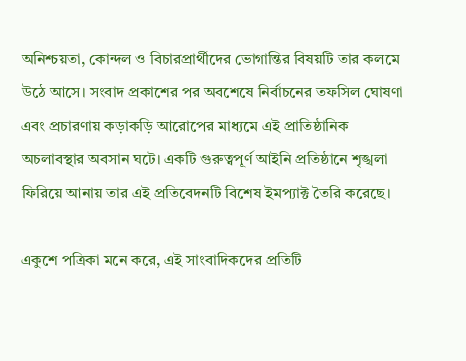অনিশ্চয়তা, কোন্দল ও বিচারপ্রার্থীদের ভোগান্তির বিষয়টি তার কলমে উঠে আসে। সংবাদ প্রকাশের পর অবশেষে নির্বাচনের তফসিল ঘোষণা এবং প্রচারণায় কড়াকড়ি আরোপের মাধ্যমে এই প্রাতিষ্ঠানিক অচলাবস্থার অবসান ঘটে। একটি গুরুত্বপূর্ণ আইনি প্রতিষ্ঠানে শৃঙ্খলা ফিরিয়ে আনায় তার এই প্রতিবেদনটি বিশেষ ইমপ্যাক্ট তৈরি করেছে।

একুশে পত্রিকা মনে করে, এই সাংবাদিকদের প্রতিটি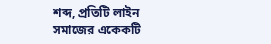শব্দ, প্রতিটি লাইন সমাজের একেকটি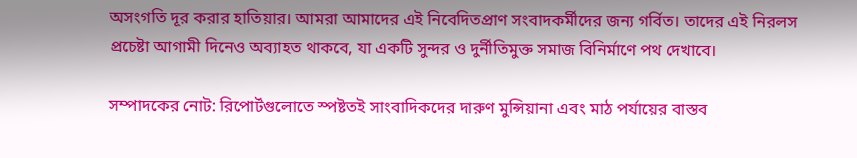অসংগতি দূর করার হাতিয়ার। আমরা আমাদের এই নিবেদিতপ্রাণ সংবাদকর্মীদের জন্য গর্বিত। তাদের এই নিরলস প্রচেষ্টা আগামী দিনেও অব্যাহত থাকবে, যা একটি সুন্দর ও দুর্নীতিমুক্ত সমাজ বিনির্মাণে পথ দেখাবে।

সম্পাদকের নোট: রিপোর্টগুলোতে স্পষ্টতই সাংবাদিকদের দারুণ মুন্সিয়ানা এবং মাঠ পর্যায়ের বাস্তব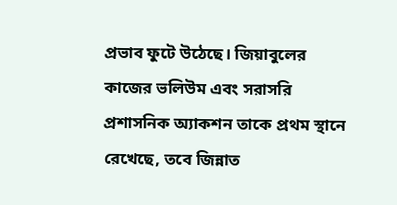প্রভাব ফুটে উঠেছে। জিয়াবুলের কাজের ভলিউম এবং সরাসরি প্রশাসনিক অ্যাকশন তাকে প্রথম স্থানে রেখেছে, তবে জিন্নাত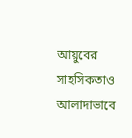আয়ুবের সাহসিকতাও আলাদাভাবে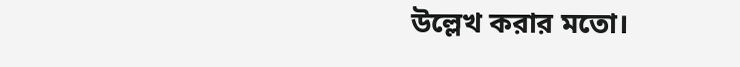উল্লেখ করার মতো।